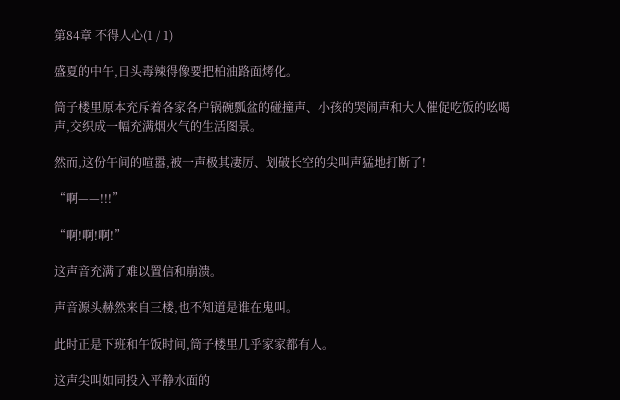第84章 不得人心(1 / 1)

盛夏的中午,日头毒辣得像要把柏油路面烤化。

筒子楼里原本充斥着各家各户锅碗瓢盆的碰撞声、小孩的哭闹声和大人催促吃饭的吆喝声,交织成一幅充满烟火气的生活图景。

然而,这份午间的喧嚣,被一声极其凄厉、划破长空的尖叫声猛地打断了!

“啊——!!!”

“啊!啊!啊!”

这声音充满了难以置信和崩溃。

声音源头赫然来自三楼,也不知道是谁在鬼叫。

此时正是下班和午饭时间,筒子楼里几乎家家都有人。

这声尖叫如同投入平静水面的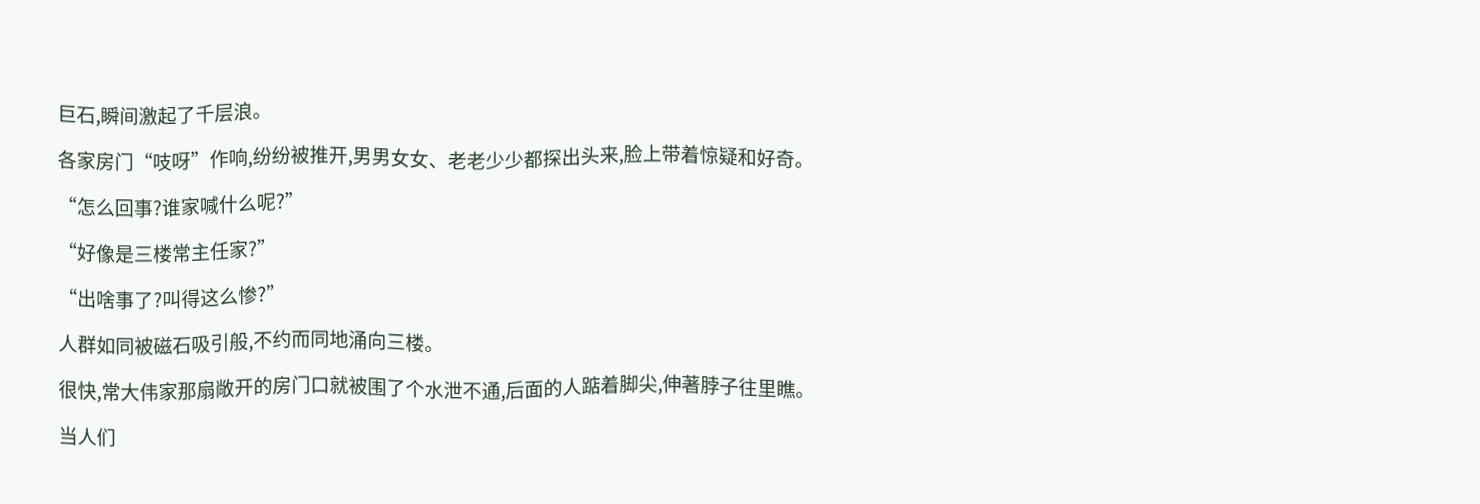巨石,瞬间激起了千层浪。

各家房门“吱呀”作响,纷纷被推开,男男女女、老老少少都探出头来,脸上带着惊疑和好奇。

“怎么回事?谁家喊什么呢?”

“好像是三楼常主任家?”

“出啥事了?叫得这么惨?”

人群如同被磁石吸引般,不约而同地涌向三楼。

很快,常大伟家那扇敞开的房门口就被围了个水泄不通,后面的人踮着脚尖,伸著脖子往里瞧。

当人们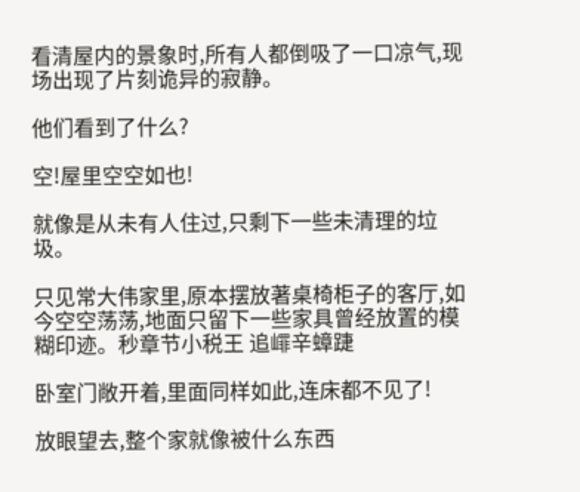看清屋内的景象时,所有人都倒吸了一口凉气,现场出现了片刻诡异的寂静。

他们看到了什么?

空!屋里空空如也!

就像是从未有人住过,只剩下一些未清理的垃圾。

只见常大伟家里,原本摆放著桌椅柜子的客厅,如今空空荡荡,地面只留下一些家具曾经放置的模糊印迹。秒章节小税王 追嶵辛蟑踕

卧室门敞开着,里面同样如此,连床都不见了!

放眼望去,整个家就像被什么东西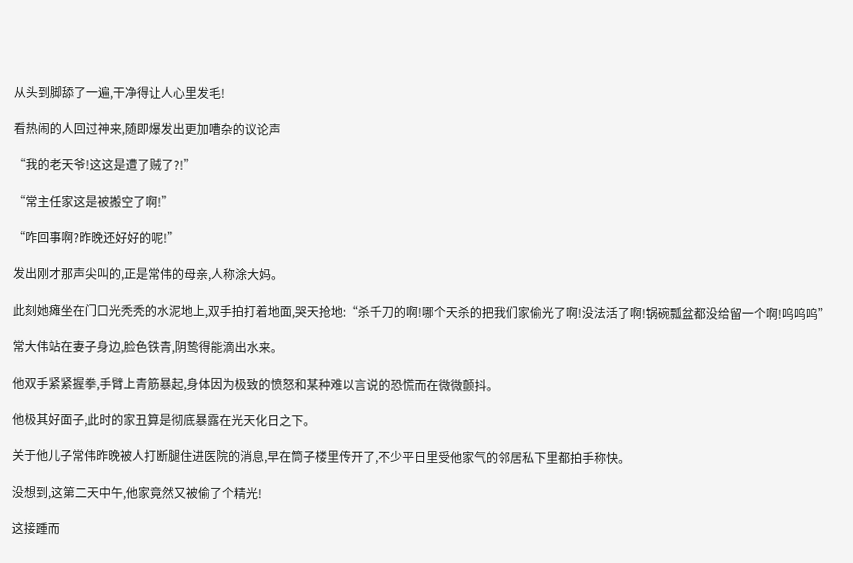从头到脚舔了一遍,干净得让人心里发毛!

看热闹的人回过神来,随即爆发出更加嘈杂的议论声

“我的老天爷!这这是遭了贼了?!”

“常主任家这是被搬空了啊!”

“咋回事啊?昨晚还好好的呢!”

发出刚才那声尖叫的,正是常伟的母亲,人称涂大妈。

此刻她瘫坐在门口光秃秃的水泥地上,双手拍打着地面,哭天抢地:“杀千刀的啊!哪个天杀的把我们家偷光了啊!没法活了啊!锅碗瓢盆都没给留一个啊!呜呜呜”

常大伟站在妻子身边,脸色铁青,阴鸷得能滴出水来。

他双手紧紧握拳,手臂上青筋暴起,身体因为极致的愤怒和某种难以言说的恐慌而在微微颤抖。

他极其好面子,此时的家丑算是彻底暴露在光天化日之下。

关于他儿子常伟昨晚被人打断腿住进医院的消息,早在筒子楼里传开了,不少平日里受他家气的邻居私下里都拍手称快。

没想到,这第二天中午,他家竟然又被偷了个精光!

这接踵而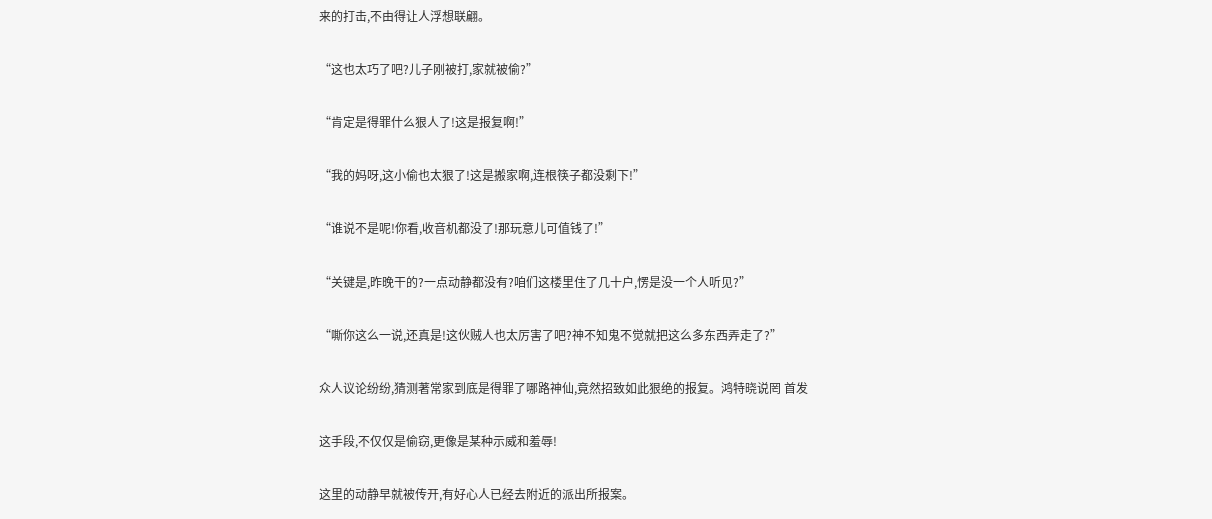来的打击,不由得让人浮想联翩。

“这也太巧了吧?儿子刚被打,家就被偷?”

“肯定是得罪什么狠人了!这是报复啊!”

“我的妈呀,这小偷也太狠了!这是搬家啊,连根筷子都没剩下!”

“谁说不是呢!你看,收音机都没了!那玩意儿可值钱了!”

“关键是,昨晚干的?一点动静都没有?咱们这楼里住了几十户,愣是没一个人听见?”

“嘶你这么一说,还真是!这伙贼人也太厉害了吧?神不知鬼不觉就把这么多东西弄走了?”

众人议论纷纷,猜测著常家到底是得罪了哪路神仙,竟然招致如此狠绝的报复。鸿特晓说罔 首发

这手段,不仅仅是偷窃,更像是某种示威和羞辱!

这里的动静早就被传开,有好心人已经去附近的派出所报案。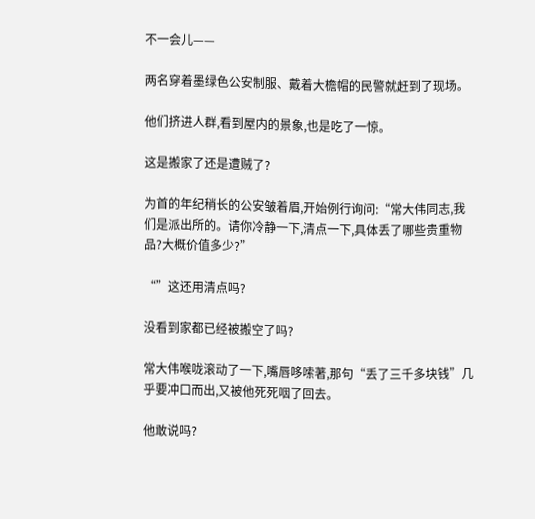不一会儿——

两名穿着墨绿色公安制服、戴着大檐帽的民警就赶到了现场。

他们挤进人群,看到屋内的景象,也是吃了一惊。

这是搬家了还是遭贼了?

为首的年纪稍长的公安皱着眉,开始例行询问:“常大伟同志,我们是派出所的。请你冷静一下,清点一下,具体丢了哪些贵重物品?大概价值多少?”

“”这还用清点吗?

没看到家都已经被搬空了吗?

常大伟喉咙滚动了一下,嘴唇哆嗦著,那句“丢了三千多块钱”几乎要冲口而出,又被他死死咽了回去。

他敢说吗?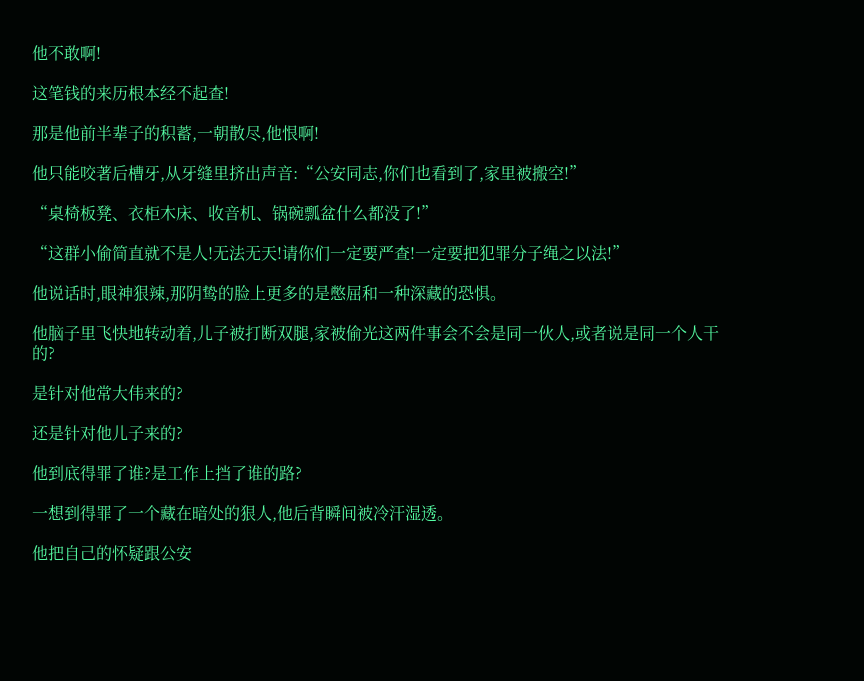他不敢啊!

这笔钱的来历根本经不起查!

那是他前半辈子的积蓄,一朝散尽,他恨啊!

他只能咬著后槽牙,从牙缝里挤出声音:“公安同志,你们也看到了,家里被搬空!”

“桌椅板凳、衣柜木床、收音机、锅碗瓢盆什么都没了!”

“这群小偷简直就不是人!无法无天!请你们一定要严查!一定要把犯罪分子绳之以法!”

他说话时,眼神狠辣,那阴鸷的脸上更多的是憋屈和一种深藏的恐惧。

他脑子里飞快地转动着,儿子被打断双腿,家被偷光这两件事会不会是同一伙人,或者说是同一个人干的?

是针对他常大伟来的?

还是针对他儿子来的?

他到底得罪了谁?是工作上挡了谁的路?

一想到得罪了一个藏在暗处的狠人,他后背瞬间被冷汗湿透。

他把自己的怀疑跟公安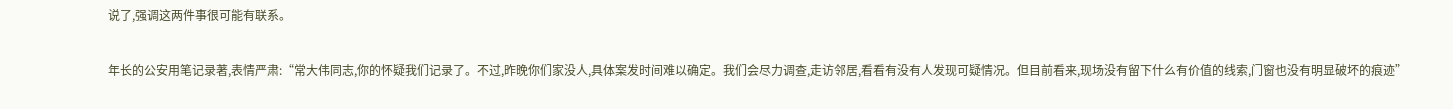说了,强调这两件事很可能有联系。

年长的公安用笔记录著,表情严肃:“常大伟同志,你的怀疑我们记录了。不过,昨晚你们家没人,具体案发时间难以确定。我们会尽力调查,走访邻居,看看有没有人发现可疑情况。但目前看来,现场没有留下什么有价值的线索,门窗也没有明显破坏的痕迹”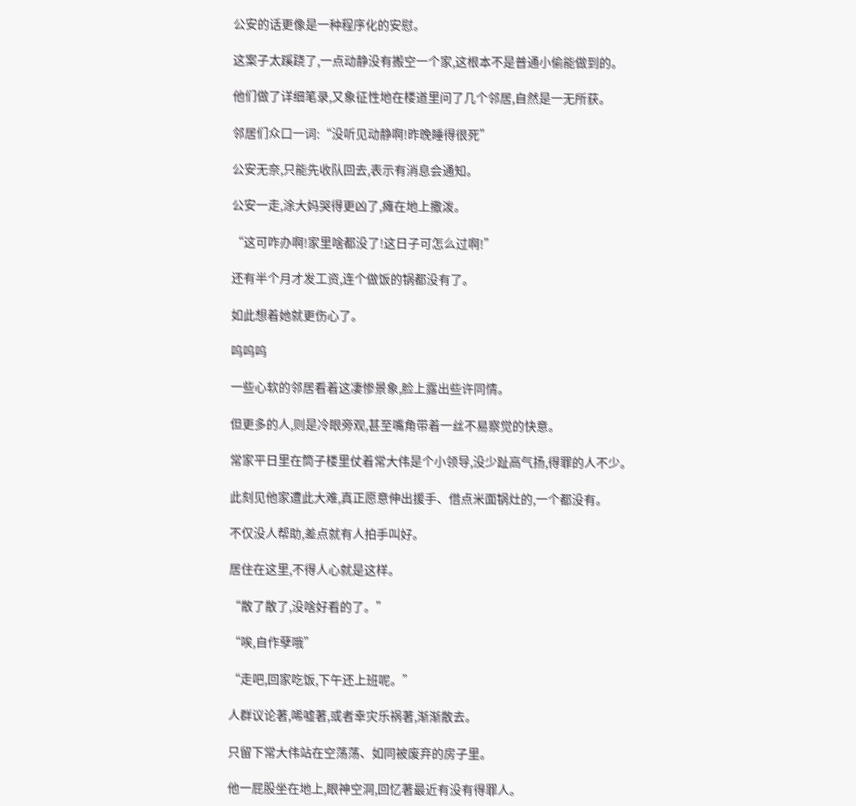公安的话更像是一种程序化的安慰。

这案子太蹊跷了,一点动静没有搬空一个家,这根本不是普通小偷能做到的。

他们做了详细笔录,又象征性地在楼道里问了几个邻居,自然是一无所获。

邻居们众口一词:“没听见动静啊!昨晚睡得很死”

公安无奈,只能先收队回去,表示有消息会通知。

公安一走,涂大妈哭得更凶了,瘫在地上撒泼。

“这可咋办啊!家里啥都没了!这日子可怎么过啊!”

还有半个月才发工资,连个做饭的锅都没有了。

如此想着她就更伤心了。

呜呜呜

一些心软的邻居看着这凄惨景象,脸上露出些许同情。

但更多的人,则是冷眼旁观,甚至嘴角带着一丝不易察觉的快意。

常家平日里在筒子楼里仗着常大伟是个小领导,没少趾高气扬,得罪的人不少。

此刻见他家遭此大难,真正愿意伸出援手、借点米面锅灶的,一个都没有。

不仅没人帮助,差点就有人拍手叫好。

居住在这里,不得人心就是这样。

“散了散了,没啥好看的了。”

“唉,自作孽哦”

“走吧,回家吃饭,下午还上班呢。”

人群议论著,唏嘘著,或者幸灾乐祸著,渐渐散去。

只留下常大伟站在空荡荡、如同被废弃的房子里。

他一屁股坐在地上,眼神空洞,回忆著最近有没有得罪人。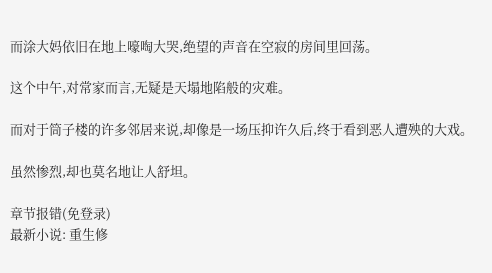而涂大妈依旧在地上嚎啕大哭,绝望的声音在空寂的房间里回荡。

这个中午,对常家而言,无疑是天塌地陷般的灾难。

而对于筒子楼的许多邻居来说,却像是一场压抑许久后,终于看到恶人遭殃的大戏。

虽然惨烈,却也莫名地让人舒坦。

章节报错(免登录)
最新小说: 重生修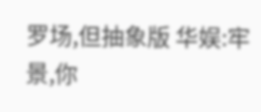罗场,但抽象版 华娱:牢景,你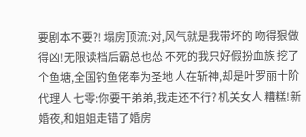要剧本不要?! 塌房顶流:对,风气就是我带坏的 吻得狠做得凶!无限读档后霸总也怂 不死的我只好假扮血族 挖了个鱼塘,全国钓鱼佬奉为圣地 人在斩神,却是叶罗丽十阶代理人 七零:你要干弟弟,我走还不行? 机关女人 糟糕!新婚夜,和姐姐走错了婚房